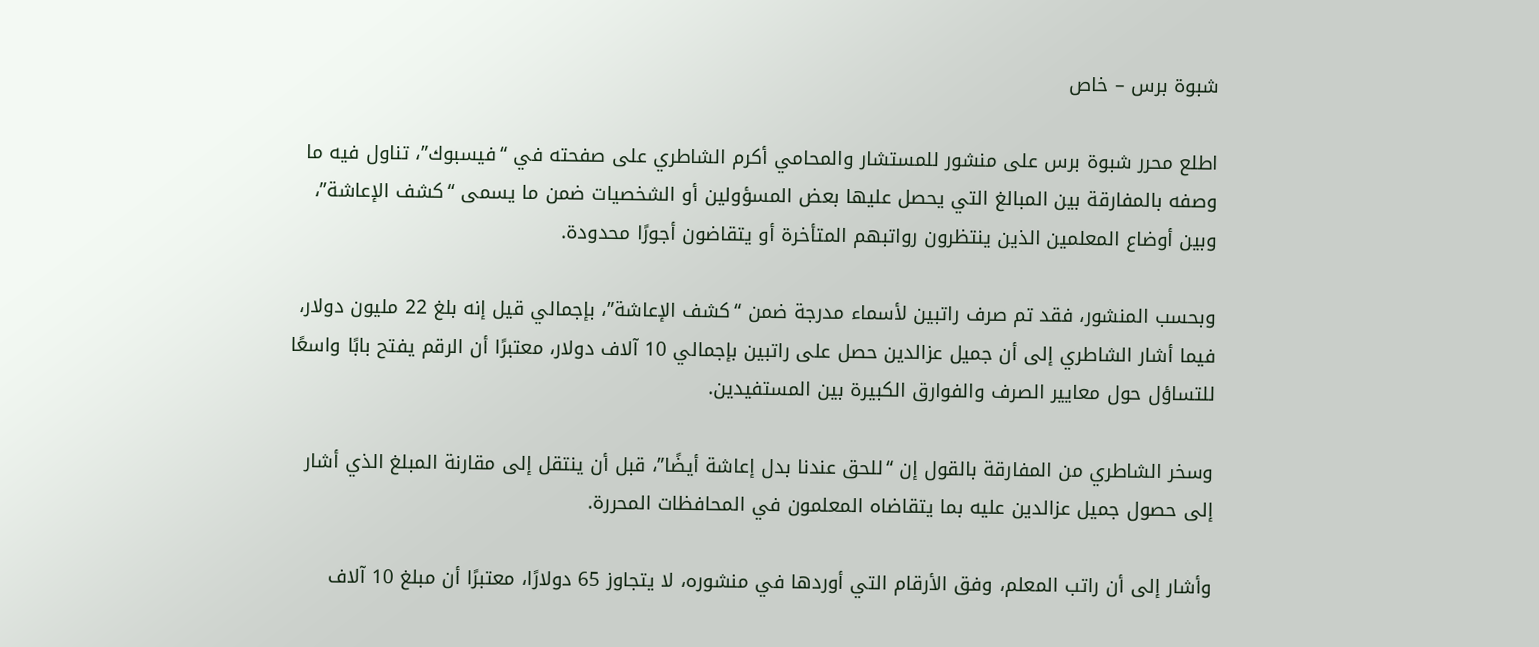شبوة برس – خاص

اطلع محرر شبوة برس على منشور للمستشار والمحامي أكرم الشاطري على صفحته في “فيسبوك”، تناول فيه ما وصفه بالمفارقة بين المبالغ التي يحصل عليها بعض المسؤولين أو الشخصيات ضمن ما يسمى “كشف الإعاشة”، وبين أوضاع المعلمين الذين ينتظرون رواتبهم المتأخرة أو يتقاضون أجورًا محدودة.

وبحسب المنشور، فقد تم صرف راتبين لأسماء مدرجة ضمن “كشف الإعاشة”، بإجمالي قيل إنه بلغ 22 مليون دولار، فيما أشار الشاطري إلى أن جميل عزالدين حصل على راتبين بإجمالي 10 آلاف دولار، معتبرًا أن الرقم يفتح بابًا واسعًا للتساؤل حول معايير الصرف والفوارق الكبيرة بين المستفيدين.

وسخر الشاطري من المفارقة بالقول إن “للحق عندنا بدل إعاشة أيضًا”، قبل أن ينتقل إلى مقارنة المبلغ الذي أشار إلى حصول جميل عزالدين عليه بما يتقاضاه المعلمون في المحافظات المحررة.

وأشار إلى أن راتب المعلم، وفق الأرقام التي أوردها في منشوره، لا يتجاوز 65 دولارًا، معتبرًا أن مبلغ 10 آلاف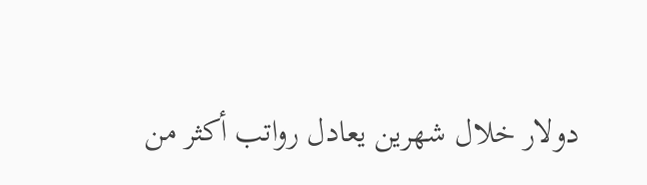دولار خلال شهرين يعادل رواتب أكثر من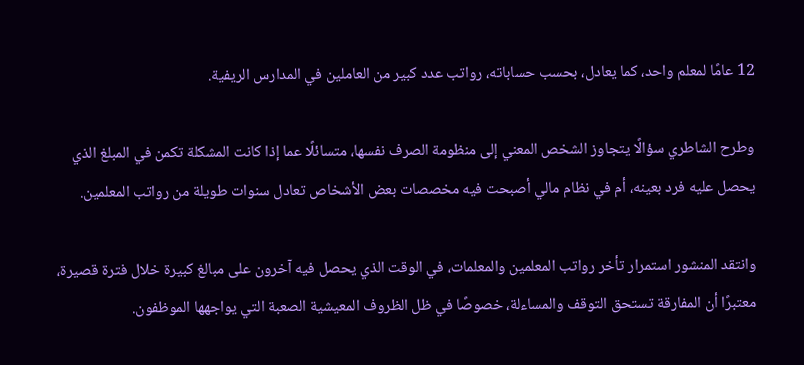12 عامًا لمعلم واحد، كما يعادل، بحسب حساباته، رواتب عدد كبير من العاملين في المدارس الريفية.

وطرح الشاطري سؤالًا يتجاوز الشخص المعني إلى منظومة الصرف نفسها، متسائلًا عما إذا كانت المشكلة تكمن في المبلغ الذي يحصل عليه فرد بعينه، أم في نظام مالي أصبحت فيه مخصصات بعض الأشخاص تعادل سنوات طويلة من رواتب المعلمين.

وانتقد المنشور استمرار تأخر رواتب المعلمين والمعلمات، في الوقت الذي يحصل فيه آخرون على مبالغ كبيرة خلال فترة قصيرة، معتبرًا أن المفارقة تستحق التوقف والمساءلة، خصوصًا في ظل الظروف المعيشية الصعبة التي يواجهها الموظفون.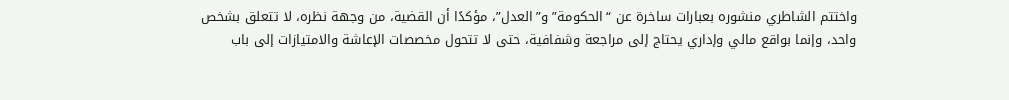واختتم الشاطري منشوره بعبارات ساخرة عن “الحكومة” و”العدل”، مؤكدًا أن القضية، من وجهة نظره، لا تتعلق بشخص واحد، وإنما بواقع مالي وإداري يحتاج إلى مراجعة وشفافية، حتى لا تتحول مخصصات الإعاشة والامتيازات إلى باب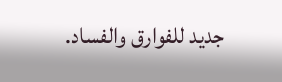جديد للفوارق والفساد.